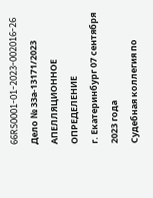66RS0001-01-2023-002016-26
Дело № 33а-13171/2023
АПЕЛЛЯЦИОННОЕ ОПРЕДЕЛЕНИЕ
г. Екатеринбург 07 сентября 2023 года
Судебная коллегия по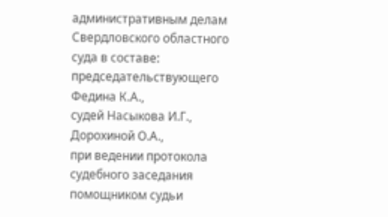административным делам Свердловского областного суда в составе:
председательствующего Федина К.А.,
судей Насыкова И.Г., Дорохиной О.А.,
при ведении протокола судебного заседания помощником судьи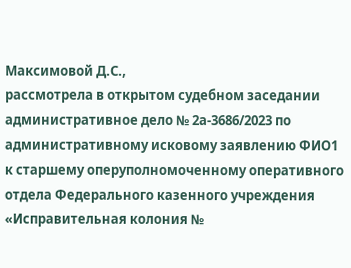Максимовой Д.С.,
рассмотрела в открытом судебном заседании административное дело № 2а-3686/2023 по административному исковому заявлению ФИО1 к старшему оперуполномоченному оперативного отдела Федерального казенного учреждения «Исправительная колония №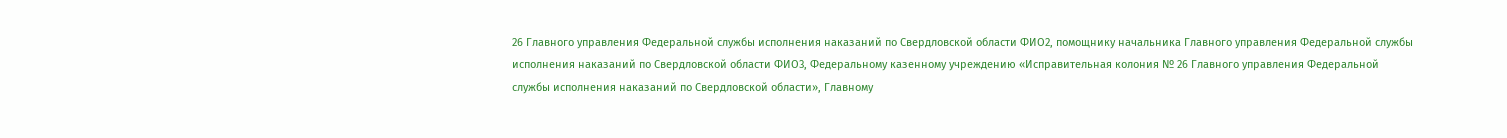26 Главного управления Федеральной службы исполнения наказаний по Свердловской области ФИО2, помощнику начальника Главного управления Федеральной службы исполнения наказаний по Свердловской области ФИО3, Федеральному казенному учреждению «Исправительная колония № 26 Главного управления Федеральной службы исполнения наказаний по Свердловской области», Главному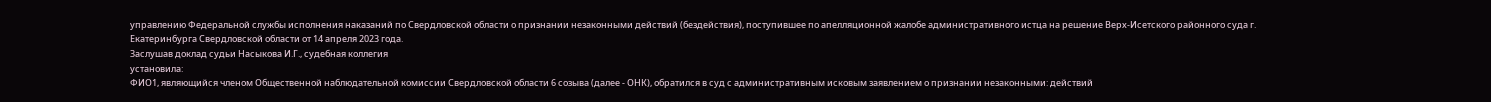управлению Федеральной службы исполнения наказаний по Свердловской области о признании незаконными действий (бездействия), поступившее по апелляционной жалобе административного истца на решение Верх-Исетского районного суда г. Екатеринбурга Свердловской области от 14 апреля 2023 года.
Заслушав доклад судьи Насыкова И.Г., судебная коллегия
установила:
ФИО1, являющийся членом Общественной наблюдательной комиссии Свердловской области 6 созыва (далее - ОНК), обратился в суд с административным исковым заявлением о признании незаконными: действий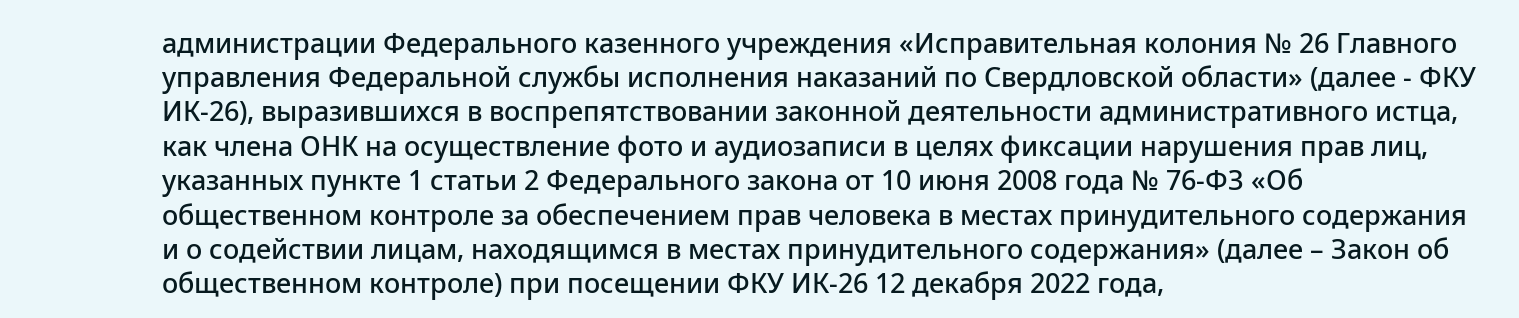администрации Федерального казенного учреждения «Исправительная колония № 26 Главного управления Федеральной службы исполнения наказаний по Свердловской области» (далее - ФКУ ИК-26), выразившихся в воспрепятствовании законной деятельности административного истца, как члена ОНК на осуществление фото и аудиозаписи в целях фиксации нарушения прав лиц, указанных пункте 1 статьи 2 Федерального закона от 10 июня 2008 года № 76-ФЗ «Об общественном контроле за обеспечением прав человека в местах принудительного содержания и о содействии лицам, находящимся в местах принудительного содержания» (далее – Закон об общественном контроле) при посещении ФКУ ИК-26 12 декабря 2022 года,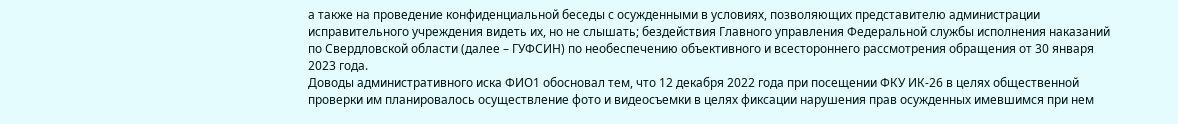а также на проведение конфиденциальной беседы с осужденными в условиях, позволяющих представителю администрации исправительного учреждения видеть их, но не слышать; бездействия Главного управления Федеральной службы исполнения наказаний по Свердловской области (далее – ГУФСИН) по необеспечению объективного и всестороннего рассмотрения обращения от 30 января 2023 года.
Доводы административного иска ФИО1 обосновал тем, что 12 декабря 2022 года при посещении ФКУ ИК-26 в целях общественной проверки им планировалось осуществление фото и видеосъемки в целях фиксации нарушения прав осужденных имевшимся при нем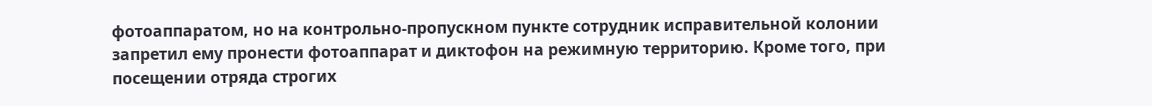фотоаппаратом, но на контрольно-пропускном пункте сотрудник исправительной колонии запретил ему пронести фотоаппарат и диктофон на режимную территорию. Кроме того, при посещении отряда строгих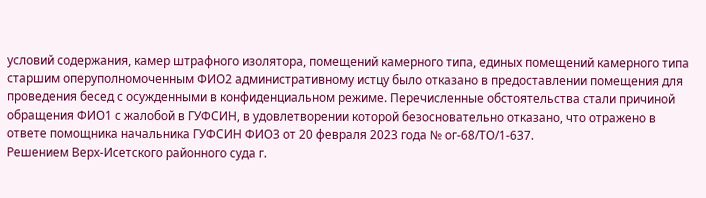условий содержания, камер штрафного изолятора, помещений камерного типа, единых помещений камерного типа старшим оперуполномоченным ФИО2 административному истцу было отказано в предоставлении помещения для проведения бесед с осужденными в конфиденциальном режиме. Перечисленные обстоятельства стали причиной обращения ФИО1 с жалобой в ГУФСИН, в удовлетворении которой безосновательно отказано, что отражено в ответе помощника начальника ГУФСИН ФИО3 от 20 февраля 2023 года № ог-68/ТО/1-637.
Решением Верх-Исетского районного суда г.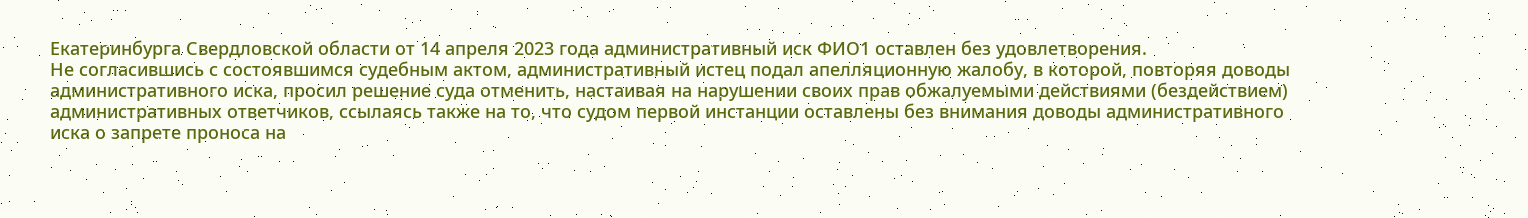Екатеринбурга Свердловской области от 14 апреля 2023 года административный иск ФИО1 оставлен без удовлетворения.
Не согласившись с состоявшимся судебным актом, административный истец подал апелляционную жалобу, в которой, повторяя доводы административного иска, просил решение суда отменить, настаивая на нарушении своих прав обжалуемыми действиями (бездействием) административных ответчиков, ссылаясь также на то, что судом первой инстанции оставлены без внимания доводы административного иска о запрете проноса на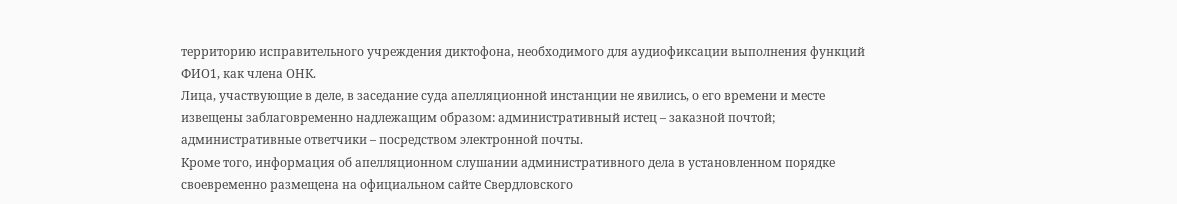территорию исправительного учреждения диктофона, необходимого для аудиофиксации выполнения функций ФИО1, как члена ОНК.
Лица, участвующие в деле, в заседание суда апелляционной инстанции не явились, о его времени и месте извещены заблаговременно надлежащим образом: административный истец – заказной почтой; административные ответчики – посредством электронной почты.
Кроме того, информация об апелляционном слушании административного дела в установленном порядке своевременно размещена на официальном сайте Свердловского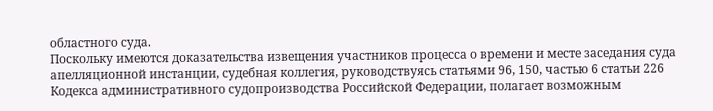областного суда.
Поскольку имеются доказательства извещения участников процесса о времени и месте заседания суда апелляционной инстанции, судебная коллегия, руководствуясь статьями 96, 150, частью 6 статьи 226 Кодекса административного судопроизводства Российской Федерации, полагает возможным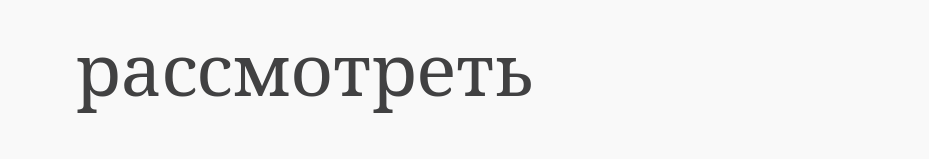рассмотреть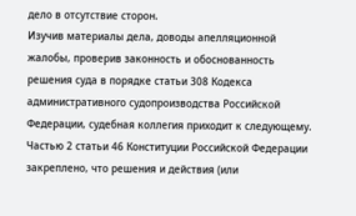дело в отсутствие сторон.
Изучив материалы дела, доводы апелляционной жалобы, проверив законность и обоснованность решения суда в порядке статьи 308 Кодекса административного судопроизводства Российской Федерации, судебная коллегия приходит к следующему.
Частью 2 статьи 46 Конституции Российской Федерации закреплено, что решения и действия (или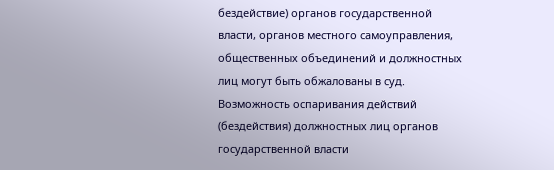бездействие) органов государственной власти, органов местного самоуправления, общественных объединений и должностных лиц могут быть обжалованы в суд.
Возможность оспаривания действий (бездействия) должностных лиц органов государственной власти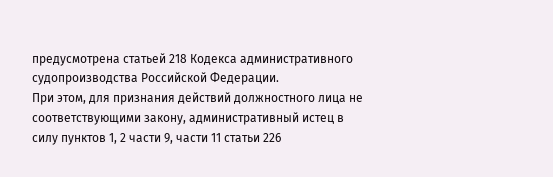предусмотрена статьей 218 Кодекса административного судопроизводства Российской Федерации.
При этом, для признания действий должностного лица не соответствующими закону, административный истец в силу пунктов 1, 2 части 9, части 11 статьи 226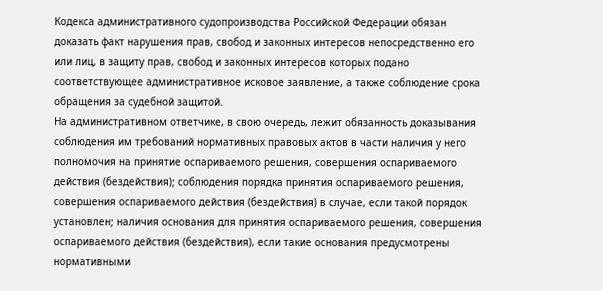Кодекса административного судопроизводства Российской Федерации обязан доказать факт нарушения прав, свобод и законных интересов непосредственно его или лиц, в защиту прав, свобод и законных интересов которых подано соответствующее административное исковое заявление, а также соблюдение срока обращения за судебной защитой.
На административном ответчике, в свою очередь, лежит обязанность доказывания соблюдения им требований нормативных правовых актов в части наличия у него полномочия на принятие оспариваемого решения, совершения оспариваемого действия (бездействия); соблюдения порядка принятия оспариваемого решения, совершения оспариваемого действия (бездействия) в случае, если такой порядок установлен; наличия основания для принятия оспариваемого решения, совершения оспариваемого действия (бездействия), если такие основания предусмотрены нормативными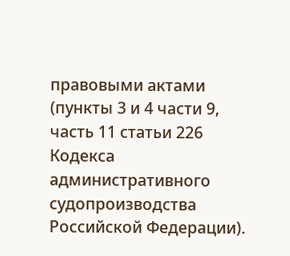правовыми актами (пункты 3 и 4 части 9, часть 11 статьи 226 Кодекса административного судопроизводства Российской Федерации).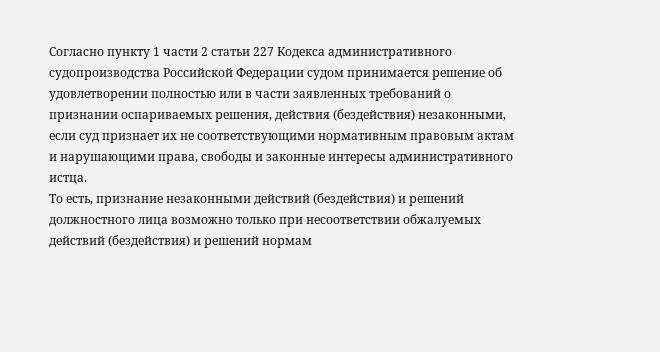Согласно пункту 1 части 2 статьи 227 Кодекса административного судопроизводства Российской Федерации судом принимается решение об удовлетворении полностью или в части заявленных требований о признании оспариваемых решения, действия (бездействия) незаконными, если суд признает их не соответствующими нормативным правовым актам и нарушающими права, свободы и законные интересы административного истца.
То есть, признание незаконными действий (бездействия) и решений должностного лица возможно только при несоответствии обжалуемых действий (бездействия) и решений нормам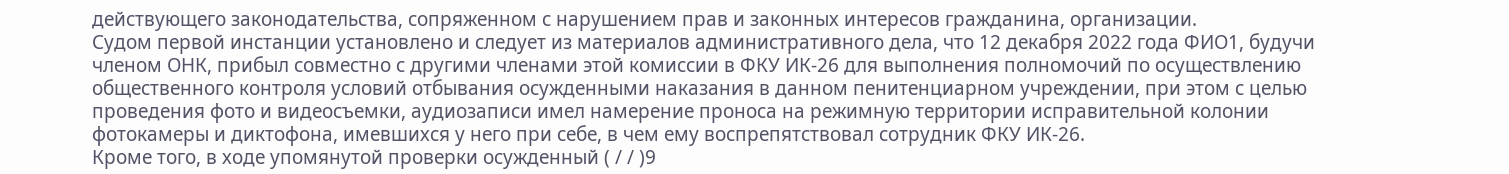действующего законодательства, сопряженном с нарушением прав и законных интересов гражданина, организации.
Судом первой инстанции установлено и следует из материалов административного дела, что 12 декабря 2022 года ФИО1, будучи членом ОНК, прибыл совместно с другими членами этой комиссии в ФКУ ИК-26 для выполнения полномочий по осуществлению общественного контроля условий отбывания осужденными наказания в данном пенитенциарном учреждении, при этом с целью проведения фото и видеосъемки, аудиозаписи имел намерение проноса на режимную территории исправительной колонии фотокамеры и диктофона, имевшихся у него при себе, в чем ему воспрепятствовал сотрудник ФКУ ИК-26.
Кроме того, в ходе упомянутой проверки осужденный ( / / )9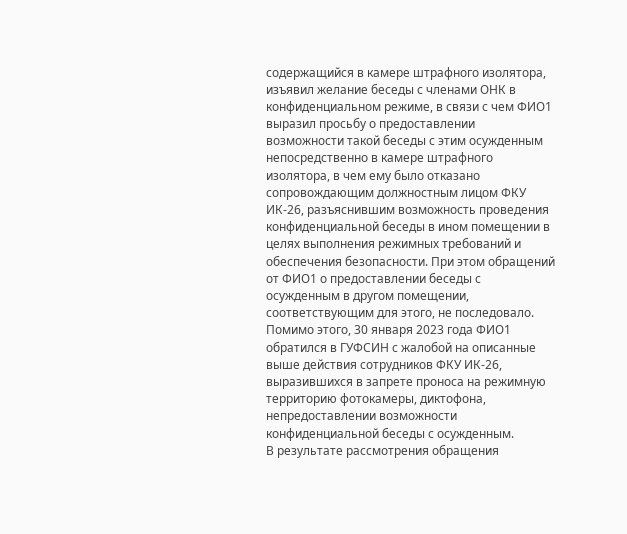содержащийся в камере штрафного изолятора, изъявил желание беседы с членами ОНК в конфиденциальном режиме, в связи с чем ФИО1 выразил просьбу о предоставлении возможности такой беседы с этим осужденным непосредственно в камере штрафного изолятора, в чем ему было отказано сопровождающим должностным лицом ФКУ ИК-26, разъяснившим возможность проведения конфиденциальной беседы в ином помещении в целях выполнения режимных требований и обеспечения безопасности. При этом обращений от ФИО1 о предоставлении беседы с осужденным в другом помещении, соответствующим для этого, не последовало.
Помимо этого, 30 января 2023 года ФИО1 обратился в ГУФСИН с жалобой на описанные выше действия сотрудников ФКУ ИК-26, выразившихся в запрете проноса на режимную территорию фотокамеры, диктофона, непредоставлении возможности конфиденциальной беседы с осужденным.
В результате рассмотрения обращения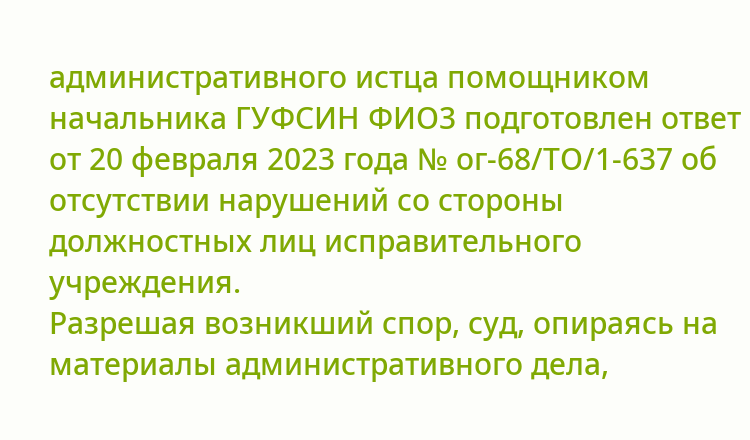административного истца помощником начальника ГУФСИН ФИО3 подготовлен ответ от 20 февраля 2023 года № ог-68/ТО/1-637 об отсутствии нарушений со стороны должностных лиц исправительного учреждения.
Разрешая возникший спор, суд, опираясь на материалы административного дела,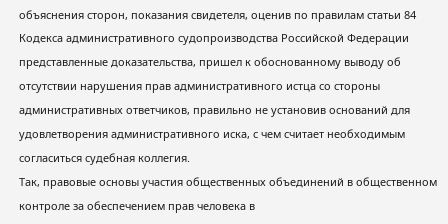объяснения сторон, показания свидетеля, оценив по правилам статьи 84 Кодекса административного судопроизводства Российской Федерации представленные доказательства, пришел к обоснованному выводу об отсутствии нарушения прав административного истца со стороны административных ответчиков, правильно не установив оснований для удовлетворения административного иска, с чем считает необходимым согласиться судебная коллегия.
Так, правовые основы участия общественных объединений в общественном контроле за обеспечением прав человека в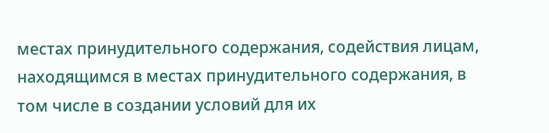местах принудительного содержания, содействия лицам, находящимся в местах принудительного содержания, в том числе в создании условий для их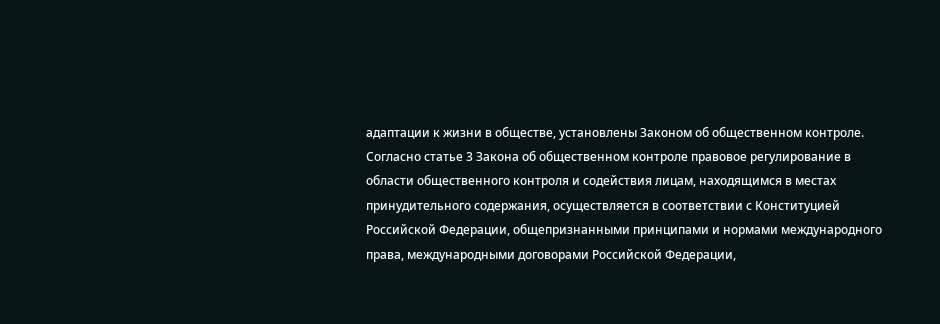адаптации к жизни в обществе, установлены Законом об общественном контроле.
Согласно статье 3 Закона об общественном контроле правовое регулирование в области общественного контроля и содействия лицам, находящимся в местах принудительного содержания, осуществляется в соответствии с Конституцией Российской Федерации, общепризнанными принципами и нормами международного права, международными договорами Российской Федерации,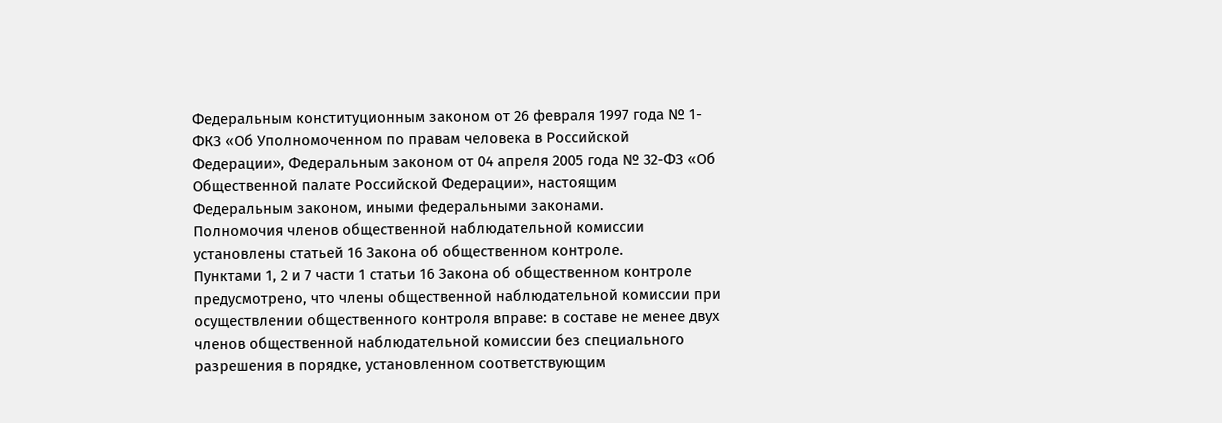Федеральным конституционным законом от 26 февраля 1997 года № 1-ФКЗ «Об Уполномоченном по правам человека в Российской Федерации», Федеральным законом от 04 апреля 2005 года № 32-ФЗ «Об Общественной палате Российской Федерации», настоящим Федеральным законом, иными федеральными законами.
Полномочия членов общественной наблюдательной комиссии установлены статьей 16 Закона об общественном контроле.
Пунктами 1, 2 и 7 части 1 статьи 16 Закона об общественном контроле предусмотрено, что члены общественной наблюдательной комиссии при осуществлении общественного контроля вправе: в составе не менее двух членов общественной наблюдательной комиссии без специального разрешения в порядке, установленном соответствующим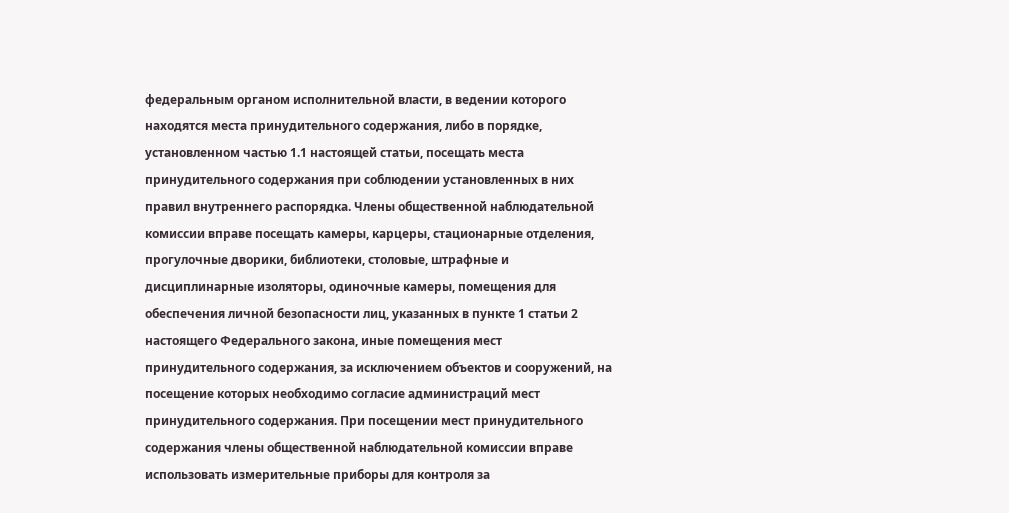федеральным органом исполнительной власти, в ведении которого находятся места принудительного содержания, либо в порядке, установленном частью 1.1 настоящей статьи, посещать места принудительного содержания при соблюдении установленных в них правил внутреннего распорядка. Члены общественной наблюдательной комиссии вправе посещать камеры, карцеры, стационарные отделения, прогулочные дворики, библиотеки, столовые, штрафные и дисциплинарные изоляторы, одиночные камеры, помещения для обеспечения личной безопасности лиц, указанных в пункте 1 статьи 2 настоящего Федерального закона, иные помещения мест принудительного содержания, за исключением объектов и сооружений, на посещение которых необходимо согласие администраций мест принудительного содержания. При посещении мест принудительного содержания члены общественной наблюдательной комиссии вправе использовать измерительные приборы для контроля за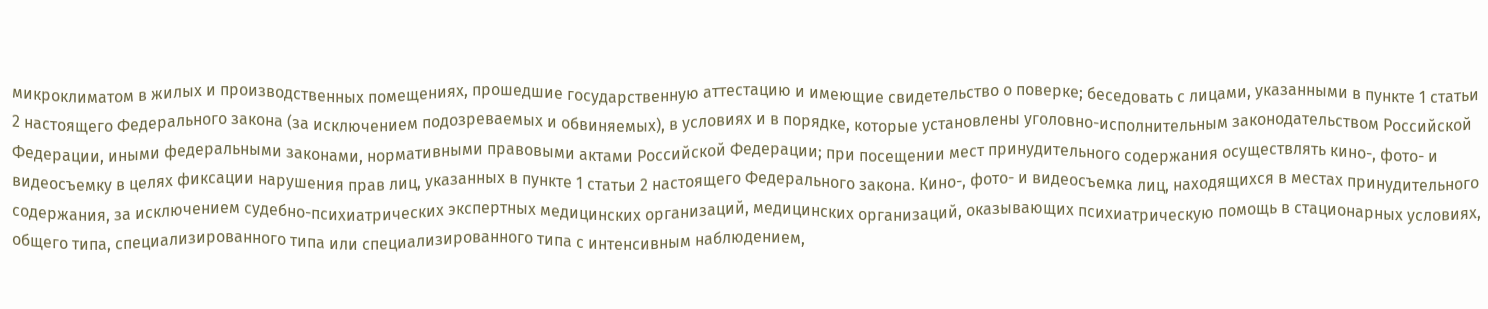микроклиматом в жилых и производственных помещениях, прошедшие государственную аттестацию и имеющие свидетельство о поверке; беседовать с лицами, указанными в пункте 1 статьи 2 настоящего Федерального закона (за исключением подозреваемых и обвиняемых), в условиях и в порядке, которые установлены уголовно-исполнительным законодательством Российской Федерации, иными федеральными законами, нормативными правовыми актами Российской Федерации; при посещении мест принудительного содержания осуществлять кино-, фото- и видеосъемку в целях фиксации нарушения прав лиц, указанных в пункте 1 статьи 2 настоящего Федерального закона. Кино-, фото- и видеосъемка лиц, находящихся в местах принудительного содержания, за исключением судебно-психиатрических экспертных медицинских организаций, медицинских организаций, оказывающих психиатрическую помощь в стационарных условиях, общего типа, специализированного типа или специализированного типа с интенсивным наблюдением,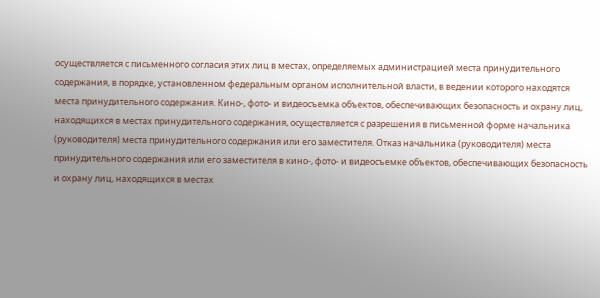осуществляется с письменного согласия этих лиц в местах, определяемых администрацией места принудительного содержания, в порядке, установленном федеральным органом исполнительной власти, в ведении которого находятся места принудительного содержания. Кино-, фото- и видеосъемка объектов, обеспечивающих безопасность и охрану лиц, находящихся в местах принудительного содержания, осуществляется с разрешения в письменной форме начальника (руководителя) места принудительного содержания или его заместителя. Отказ начальника (руководителя) места принудительного содержания или его заместителя в кино-, фото- и видеосъемке объектов, обеспечивающих безопасность и охрану лиц, находящихся в местах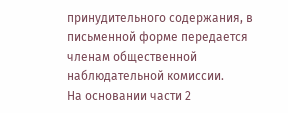принудительного содержания, в письменной форме передается членам общественной наблюдательной комиссии.
На основании части 2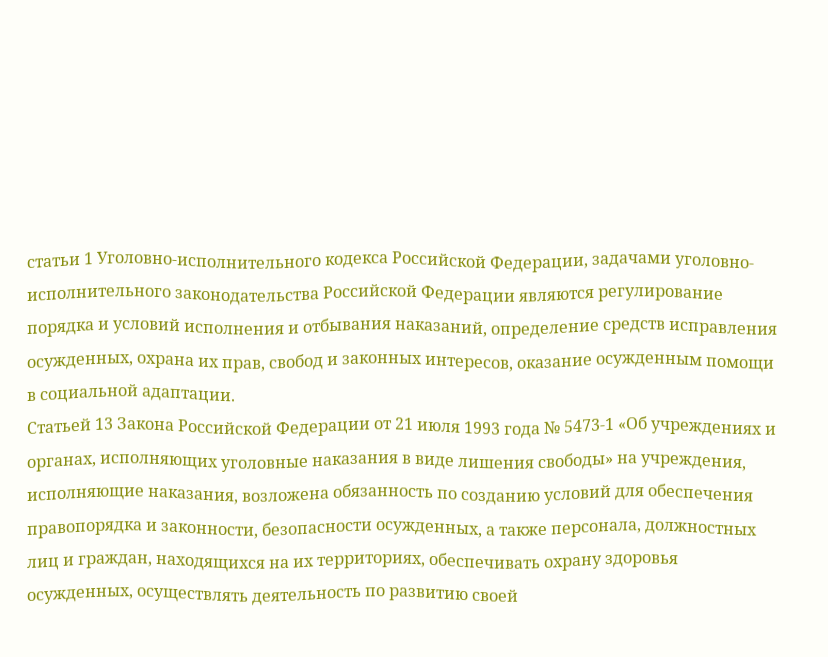статьи 1 Уголовно-исполнительного кодекса Российской Федерации, задачами уголовно-исполнительного законодательства Российской Федерации являются регулирование порядка и условий исполнения и отбывания наказаний, определение средств исправления осужденных, охрана их прав, свобод и законных интересов, оказание осужденным помощи в социальной адаптации.
Статьей 13 Закона Российской Федерации от 21 июля 1993 года № 5473-1 «Об учреждениях и органах, исполняющих уголовные наказания в виде лишения свободы» на учреждения, исполняющие наказания, возложена обязанность по созданию условий для обеспечения правопорядка и законности, безопасности осужденных, а также персонала, должностных лиц и граждан, находящихся на их территориях, обеспечивать охрану здоровья осужденных, осуществлять деятельность по развитию своей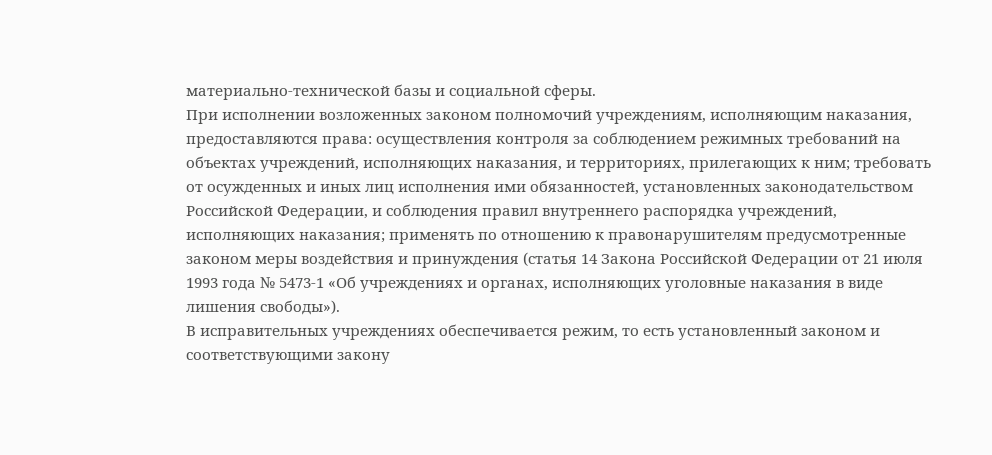материально-технической базы и социальной сферы.
При исполнении возложенных законом полномочий учреждениям, исполняющим наказания, предоставляются права: осуществления контроля за соблюдением режимных требований на объектах учреждений, исполняющих наказания, и территориях, прилегающих к ним; требовать от осужденных и иных лиц исполнения ими обязанностей, установленных законодательством Российской Федерации, и соблюдения правил внутреннего распорядка учреждений, исполняющих наказания; применять по отношению к правонарушителям предусмотренные законом меры воздействия и принуждения (статья 14 Закона Российской Федерации от 21 июля 1993 года № 5473-1 «Об учреждениях и органах, исполняющих уголовные наказания в виде лишения свободы»).
В исправительных учреждениях обеспечивается режим, то есть установленный законом и соответствующими закону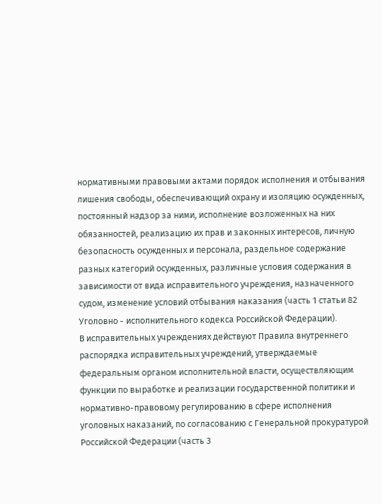нормативными правовыми актами порядок исполнения и отбывания лишения свободы, обеспечивающий охрану и изоляцию осужденных, постоянный надзор за ними, исполнение возложенных на них обязанностей, реализацию их прав и законных интересов, личную безопасность осужденных и персонала, раздельное содержание разных категорий осужденных, различные условия содержания в зависимости от вида исправительного учреждения, назначенного судом, изменение условий отбывания наказания (часть 1 статьи 82 Уголовно - исполнительного кодекса Российской Федерации).
В исправительных учреждениях действуют Правила внутреннего распорядка исправительных учреждений, утверждаемые федеральным органом исполнительной власти, осуществляющим функции по выработке и реализации государственной политики и нормативно-правовому регулированию в сфере исполнения уголовных наказаний, по согласованию с Генеральной прокуратурой Российской Федерации (часть 3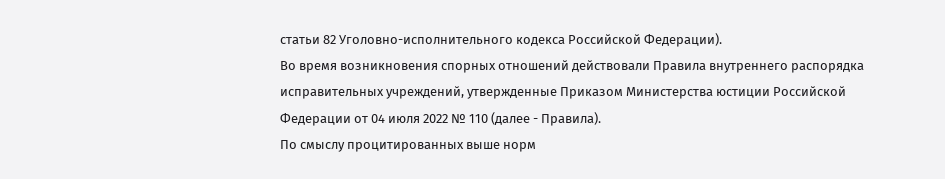статьи 82 Уголовно-исполнительного кодекса Российской Федерации).
Во время возникновения спорных отношений действовали Правила внутреннего распорядка исправительных учреждений, утвержденные Приказом Министерства юстиции Российской Федерации от 04 июля 2022 № 110 (далее - Правила).
По смыслу процитированных выше норм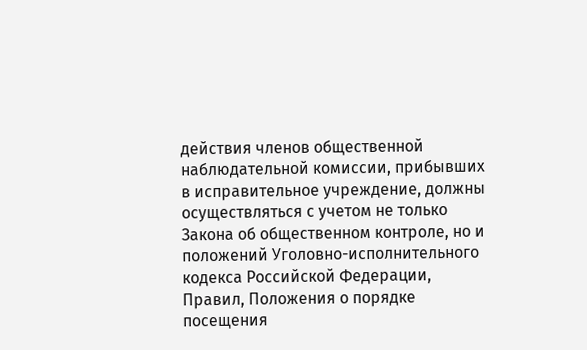действия членов общественной наблюдательной комиссии, прибывших в исправительное учреждение, должны осуществляться с учетом не только Закона об общественном контроле, но и положений Уголовно-исполнительного кодекса Российской Федерации, Правил, Положения о порядке посещения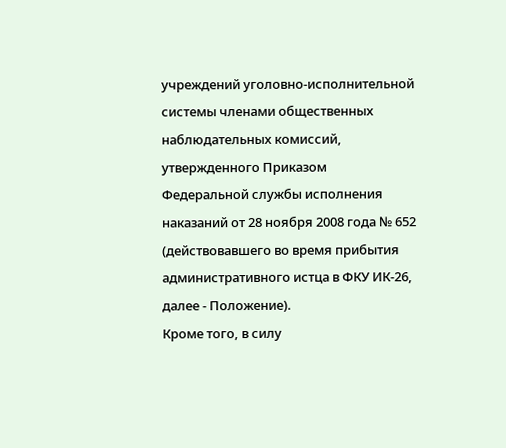учреждений уголовно-исполнительной системы членами общественных наблюдательных комиссий, утвержденного Приказом Федеральной службы исполнения наказаний от 28 ноября 2008 года № 652 (действовавшего во время прибытия административного истца в ФКУ ИК-26, далее - Положение).
Кроме того, в силу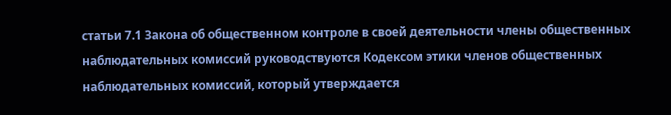статьи 7.1 Закона об общественном контроле в своей деятельности члены общественных наблюдательных комиссий руководствуются Кодексом этики членов общественных наблюдательных комиссий, который утверждается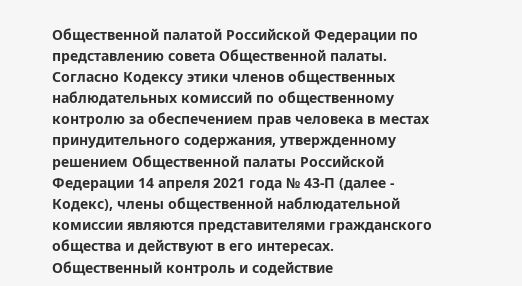Общественной палатой Российской Федерации по представлению совета Общественной палаты.
Согласно Кодексу этики членов общественных наблюдательных комиссий по общественному контролю за обеспечением прав человека в местах принудительного содержания, утвержденному решением Общественной палаты Российской Федерации 14 апреля 2021 года № 43-П (далее - Кодекс), члены общественной наблюдательной комиссии являются представителями гражданского общества и действуют в его интересах. Общественный контроль и содействие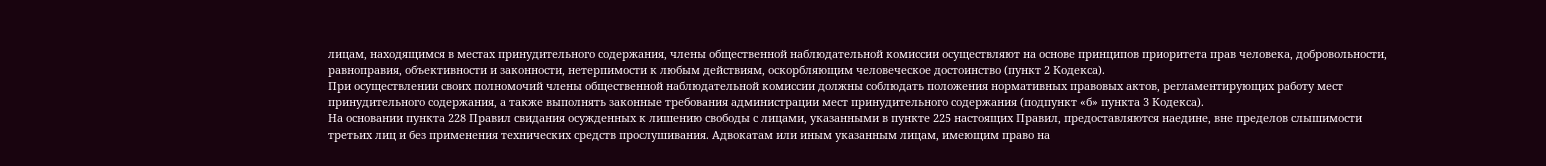лицам, находящимся в местах принудительного содержания, члены общественной наблюдательной комиссии осуществляют на основе принципов приоритета прав человека, добровольности, равноправия, объективности и законности, нетерпимости к любым действиям, оскорбляющим человеческое достоинство (пункт 2 Кодекса).
При осуществлении своих полномочий члены общественной наблюдательной комиссии должны соблюдать положения нормативных правовых актов, регламентирующих работу мест принудительного содержания, а также выполнять законные требования администрации мест принудительного содержания (подпункт «б» пункта 3 Кодекса).
На основании пункта 228 Правил свидания осужденных к лишению свободы с лицами, указанными в пункте 225 настоящих Правил, предоставляются наедине, вне пределов слышимости третьих лиц и без применения технических средств прослушивания. Адвокатам или иным указанным лицам, имеющим право на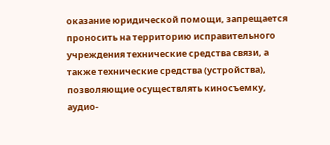оказание юридической помощи, запрещается проносить на территорию исправительного учреждения технические средства связи, а также технические средства (устройства), позволяющие осуществлять киносъемку, аудио-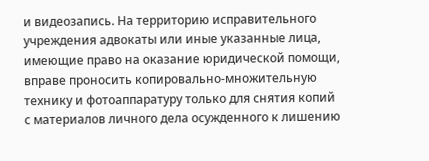и видеозапись. На территорию исправительного учреждения адвокаты или иные указанные лица, имеющие право на оказание юридической помощи, вправе проносить копировально-множительную технику и фотоаппаратуру только для снятия копий с материалов личного дела осужденного к лишению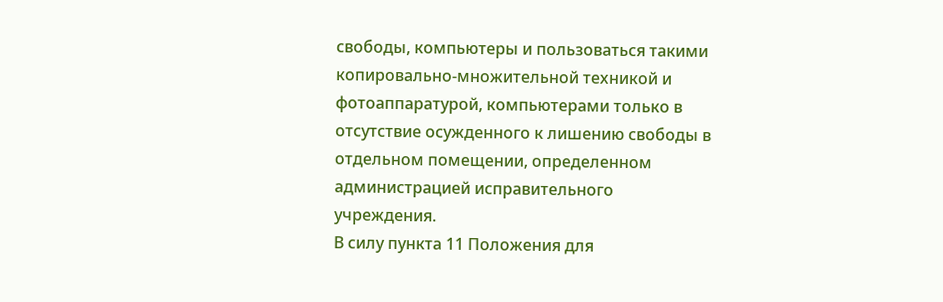свободы, компьютеры и пользоваться такими копировально-множительной техникой и фотоаппаратурой, компьютерами только в отсутствие осужденного к лишению свободы в отдельном помещении, определенном администрацией исправительного учреждения.
В силу пункта 11 Положения для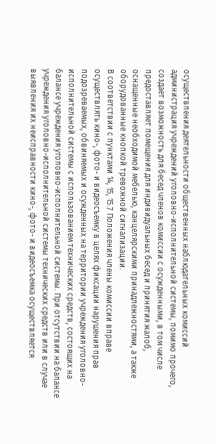осуществления деятельности общественных наблюдательных комиссий администрация учреждений уголовно-исполнительной системы, помимо прочего, создает возможность для бесед членов комиссии с осужденными, в том числе предоставляет помещения для индивидуальных бесед и принятия жалоб, оснащенные необходимой мебелью, канцелярскими принадлежностями, а также оборудованные кнопкой тревожной сигнализации.
В соответствии с пунктами 14, 15, 15.7 Положения члены комиссии вправе осуществлять кино-, фото- и видеосъемку в целях фиксации нарушения прав подозреваемых, обвиняемых и осужденных на территории учреждения уголовно-исполнительной системы с использованием технических средств, состоящих на балансе учреждения уголовно-исполнительной системы. При отсутствии на балансе учреждения уголовно-исполнительной системы технических средств или в случае выявления их неисправности кино-, фото- и видеосъемка осуществляется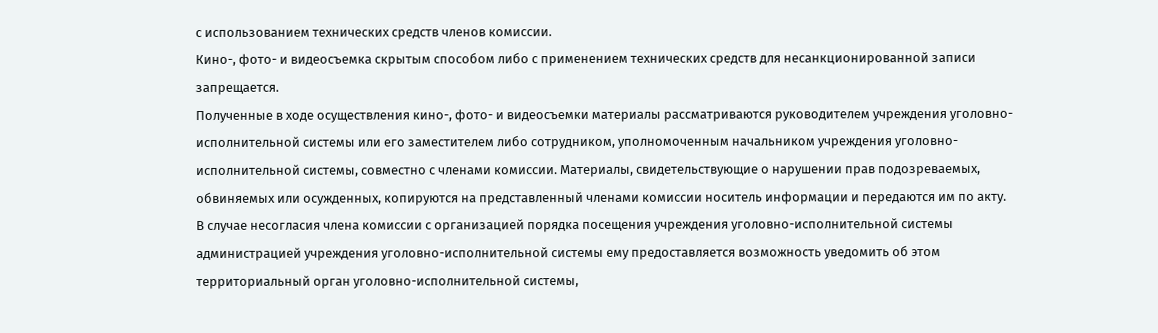с использованием технических средств членов комиссии.
Кино-, фото- и видеосъемка скрытым способом либо с применением технических средств для несанкционированной записи запрещается.
Полученные в ходе осуществления кино-, фото- и видеосъемки материалы рассматриваются руководителем учреждения уголовно-исполнительной системы или его заместителем либо сотрудником, уполномоченным начальником учреждения уголовно-исполнительной системы, совместно с членами комиссии. Материалы, свидетельствующие о нарушении прав подозреваемых, обвиняемых или осужденных, копируются на представленный членами комиссии носитель информации и передаются им по акту.
В случае несогласия члена комиссии с организацией порядка посещения учреждения уголовно-исполнительной системы администрацией учреждения уголовно-исполнительной системы ему предоставляется возможность уведомить об этом территориальный орган уголовно-исполнительной системы,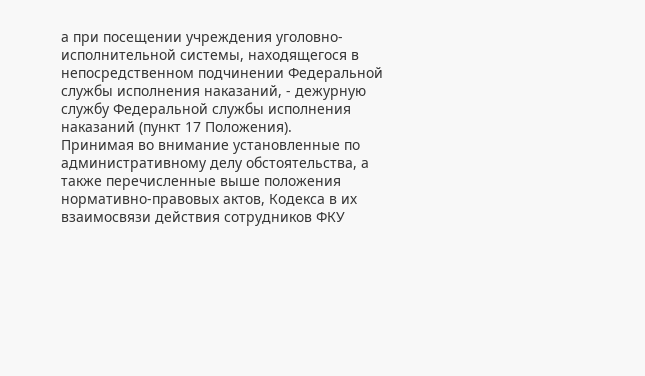а при посещении учреждения уголовно-исполнительной системы, находящегося в непосредственном подчинении Федеральной службы исполнения наказаний, - дежурную службу Федеральной службы исполнения наказаний (пункт 17 Положения).
Принимая во внимание установленные по административному делу обстоятельства, а также перечисленные выше положения нормативно-правовых актов, Кодекса в их взаимосвязи действия сотрудников ФКУ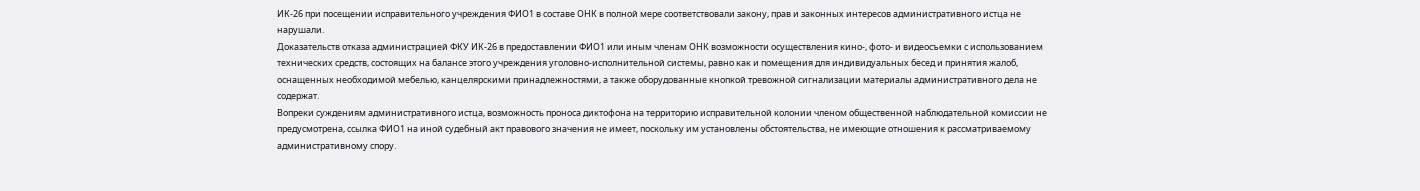ИК-26 при посещении исправительного учреждения ФИО1 в составе ОНК в полной мере соответствовали закону, прав и законных интересов административного истца не нарушали.
Доказательств отказа администрацией ФКУ ИК-26 в предоставлении ФИО1 или иным членам ОНК возможности осуществления кино-, фото- и видеосъемки с использованием технических средств, состоящих на балансе этого учреждения уголовно-исполнительной системы, равно как и помещения для индивидуальных бесед и принятия жалоб, оснащенных необходимой мебелью, канцелярскими принадлежностями, а также оборудованные кнопкой тревожной сигнализации материалы административного дела не содержат.
Вопреки суждениям административного истца, возможность проноса диктофона на территорию исправительной колонии членом общественной наблюдательной комиссии не предусмотрена, ссылка ФИО1 на иной судебный акт правового значения не имеет, поскольку им установлены обстоятельства, не имеющие отношения к рассматриваемому административному спору.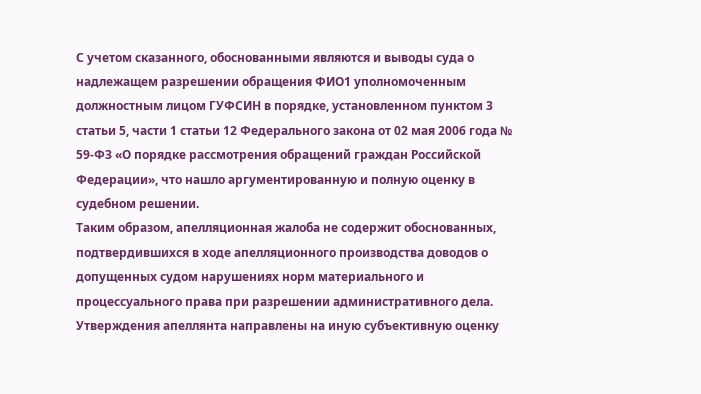С учетом сказанного, обоснованными являются и выводы суда о надлежащем разрешении обращения ФИО1 уполномоченным должностным лицом ГУФСИН в порядке, установленном пунктом 3 статьи 5, части 1 статьи 12 Федерального закона от 02 мая 2006 года № 59-ФЗ «О порядке рассмотрения обращений граждан Российской Федерации», что нашло аргументированную и полную оценку в судебном решении.
Таким образом, апелляционная жалоба не содержит обоснованных, подтвердившихся в ходе апелляционного производства доводов о допущенных судом нарушениях норм материального и процессуального права при разрешении административного дела.
Утверждения апеллянта направлены на иную субъективную оценку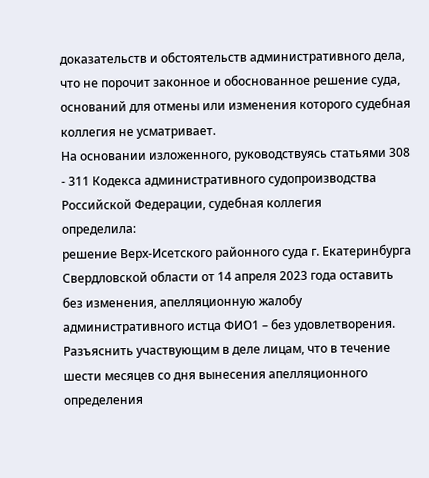доказательств и обстоятельств административного дела, что не порочит законное и обоснованное решение суда, оснований для отмены или изменения которого судебная коллегия не усматривает.
На основании изложенного, руководствуясь статьями 308 - 311 Кодекса административного судопроизводства Российской Федерации, судебная коллегия
определила:
решение Верх-Исетского районного суда г. Екатеринбурга Свердловской области от 14 апреля 2023 года оставить без изменения, апелляционную жалобу административного истца ФИО1 – без удовлетворения.
Разъяснить участвующим в деле лицам, что в течение шести месяцев со дня вынесения апелляционного определения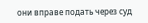они вправе подать через суд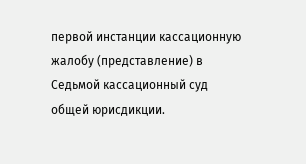первой инстанции кассационную жалобу (представление) в Седьмой кассационный суд общей юрисдикции.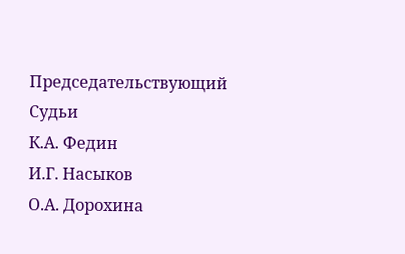Председательствующий
Судьи
К.А. Федин
И.Г. Насыков
О.А. Дорохина